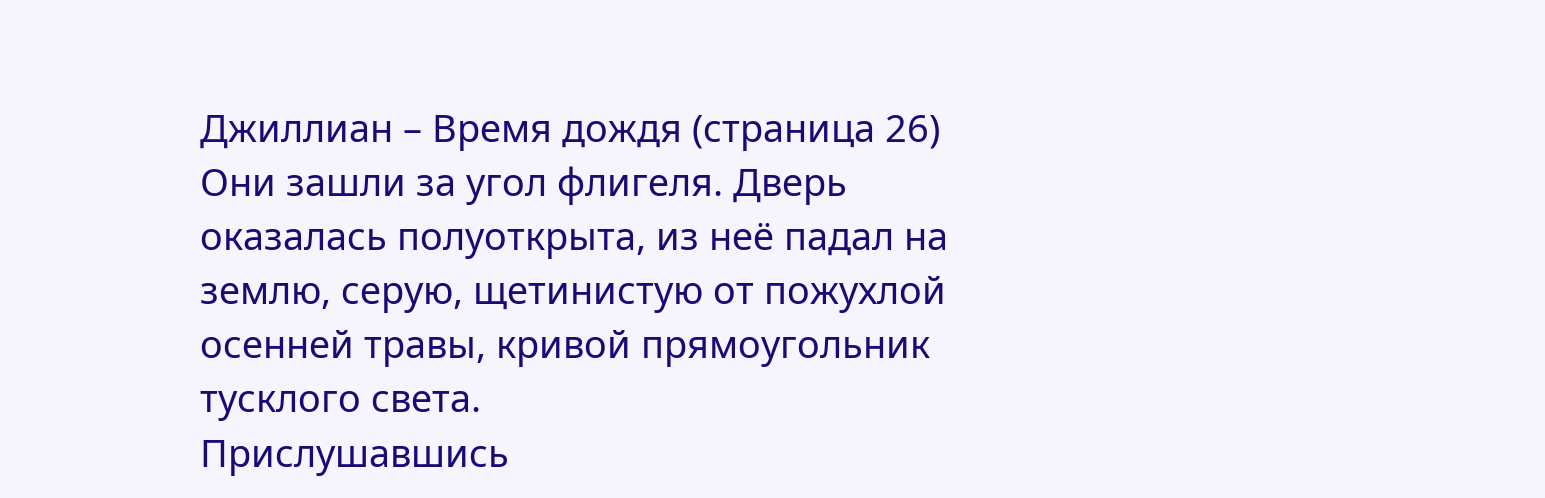Джиллиан – Время дождя (страница 26)
Они зашли за угол флигеля. Дверь оказалась полуоткрыта, из неё падал на землю, серую, щетинистую от пожухлой осенней травы, кривой прямоугольник тусклого света.
Прислушавшись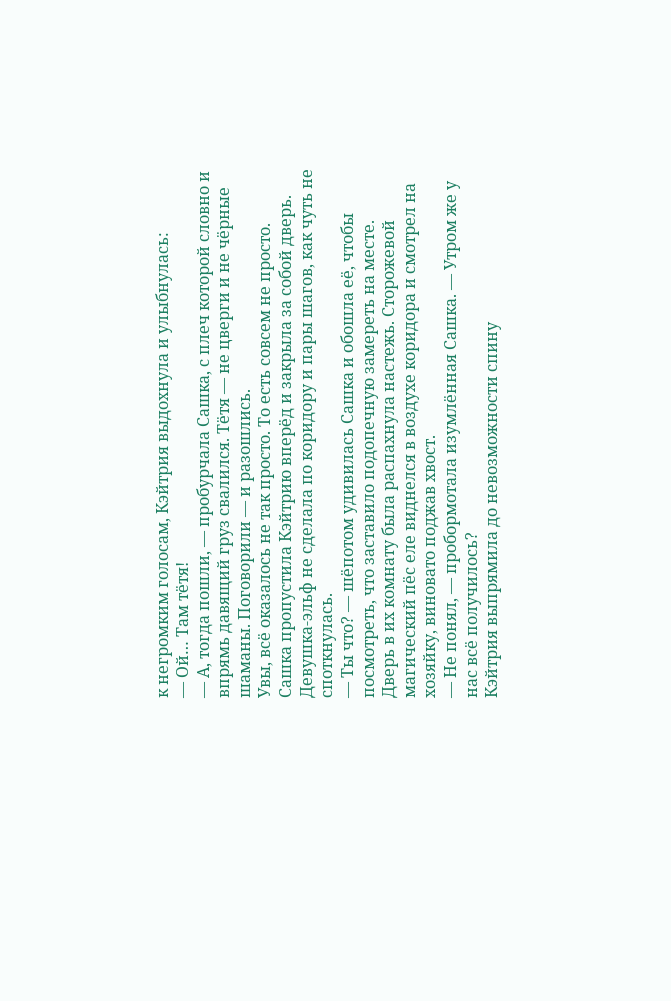к негромким голосам, Кэйтрия выдохнула и улыбнулась:
— Ой… Там тётя!
— А, тогда пошли, — пробурчала Сашка, с плеч которой словно и впрямь давящий груз свалился. Тётя — не цверги и не чёрные шаманы. Поговорили — и разошлись.
Увы, всё оказалось не так просто. То есть совсем не просто.
Сашка пропустила Кэйтрию вперёд и закрыла за собой дверь.
Девушка-эльф не сделала по коридору и пары шагов, как чуть не споткнулась.
— Ты что? — шёпотом удивилась Сашка и обошла её, чтобы посмотреть, что заставило подопечную замереть на месте.
Дверь в их комнату была распахнула настежь. Сторожевой магический пёс еле виднелся в воздухе коридора и смотрел на хозяйку, виновато поджав хвост.
— Не понял, — пробормотала изумлённая Сашка. — Утром же у нас всё получилось?
Кэйтрия выпрямила до невозможности спину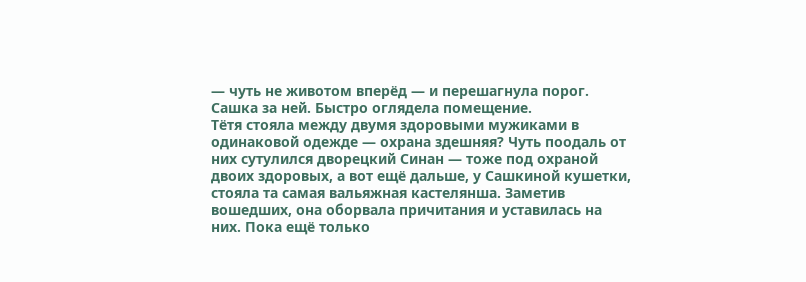— чуть не животом вперёд — и перешагнула порог. Сашка за ней. Быстро оглядела помещение.
Тётя стояла между двумя здоровыми мужиками в одинаковой одежде — охрана здешняя? Чуть поодаль от них сутулился дворецкий Синан — тоже под охраной двоих здоровых, а вот ещё дальше, у Сашкиной кушетки, стояла та самая вальяжная кастелянша. Заметив вошедших, она оборвала причитания и уставилась на них. Пока ещё только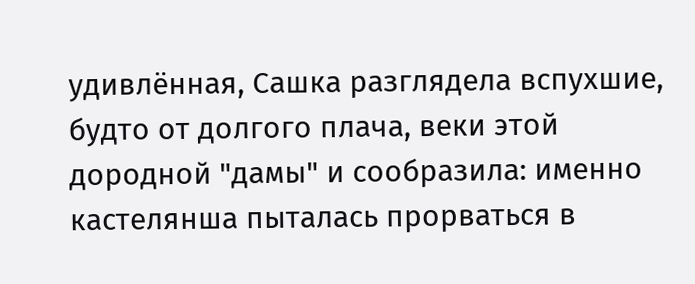удивлённая, Сашка разглядела вспухшие, будто от долгого плача, веки этой дородной "дамы" и сообразила: именно кастелянша пыталась прорваться в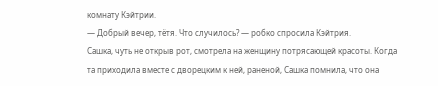комнату Кэйтрии.
— Добрый вечер, тётя. Что случилось? — робко спросила Кэйтрия.
Сашка, чуть не открыв рот, смотрела на женщину потрясающей красоты. Когда та приходила вместе с дворецким к ней, раненой, Сашка помнила, что она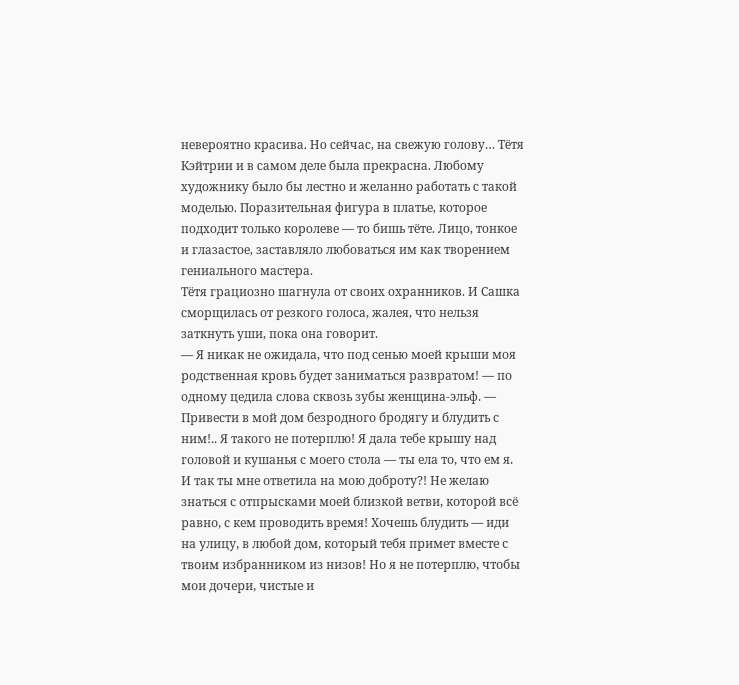невероятно красива. Но сейчас, на свежую голову… Тётя Кэйтрии и в самом деле была прекрасна. Любому художнику было бы лестно и желанно работать с такой моделью. Поразительная фигура в платье, которое подходит только королеве — то бишь тёте. Лицо, тонкое и глазастое, заставляло любоваться им как творением гениального мастера.
Тётя грациозно шагнула от своих охранников. И Сашка сморщилась от резкого голоса, жалея, что нельзя заткнуть уши, пока она говорит.
— Я никак не ожидала, что под сенью моей крыши моя родственная кровь будет заниматься развратом! — по одному цедила слова сквозь зубы женщина-эльф. — Привести в мой дом безродного бродягу и блудить с ним!.. Я такого не потерплю! Я дала тебе крышу над головой и кушанья с моего стола — ты ела то, что ем я. И так ты мне ответила на мою доброту?! Не желаю знаться с отпрысками моей близкой ветви, которой всё равно, с кем проводить время! Хочешь блудить — иди на улицу, в любой дом, который тебя примет вместе с твоим избранником из низов! Но я не потерплю, чтобы мои дочери, чистые и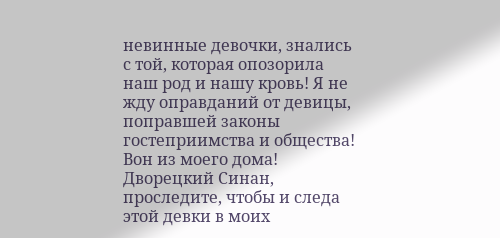невинные девочки, знались с той, которая опозорила наш род и нашу кровь! Я не жду оправданий от девицы, поправшей законы гостеприимства и общества! Вон из моего дома! Дворецкий Синан, проследите, чтобы и следа этой девки в моих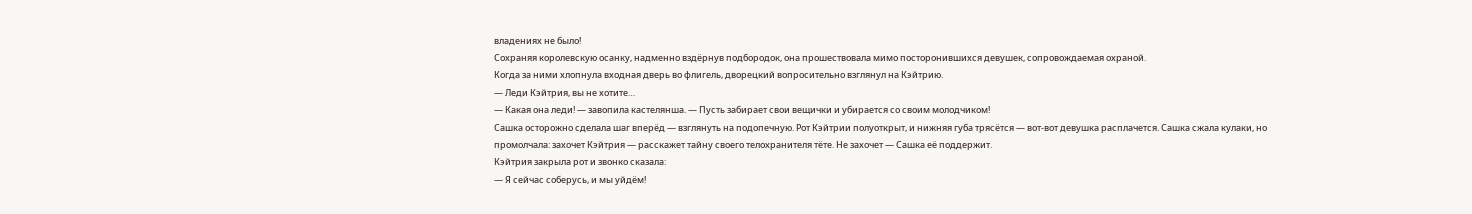владениях не было!
Сохраняя королевскую осанку, надменно вздёрнув подбородок, она прошествовала мимо посторонившихся девушек, сопровождаемая охраной.
Когда за ними хлопнула входная дверь во флигель, дворецкий вопросительно взглянул на Кэйтрию.
— Леди Кэйтрия, вы не хотите…
— Какая она леди! — завопила кастелянша. — Пусть забирает свои вещички и убирается со своим молодчиком!
Сашка осторожно сделала шаг вперёд — взглянуть на подопечную. Рот Кэйтрии полуоткрыт, и нижняя губа трясётся — вот-вот девушка расплачется. Сашка сжала кулаки, но промолчала: захочет Кэйтрия — расскажет тайну своего телохранителя тёте. Не захочет — Сашка её поддержит.
Кэйтрия закрыла рот и звонко сказала:
— Я сейчас соберусь, и мы уйдём!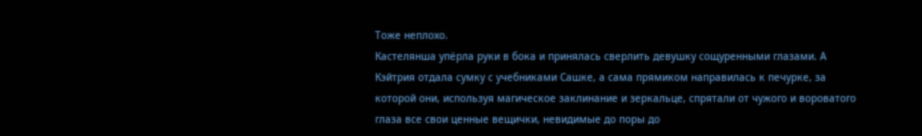Тоже неплохо.
Кастелянша упёрла руки в бока и принялась сверлить девушку сощуренными глазами. А Кэйтрия отдала сумку с учебниками Сашке, а сама прямиком направилась к печурке, за которой они, используя магическое заклинание и зеркальце, спрятали от чужого и вороватого глаза все свои ценные вещички, невидимые до поры до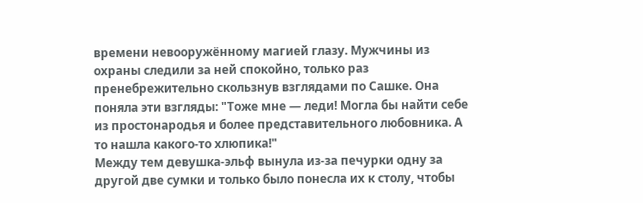времени невооружённому магией глазу. Мужчины из охраны следили за ней спокойно, только раз пренебрежительно скользнув взглядами по Сашке. Она поняла эти взгляды: "Тоже мне — леди! Могла бы найти себе из простонародья и более представительного любовника. А то нашла какого-то хлюпика!"
Между тем девушка-эльф вынула из-за печурки одну за другой две сумки и только было понесла их к столу, чтобы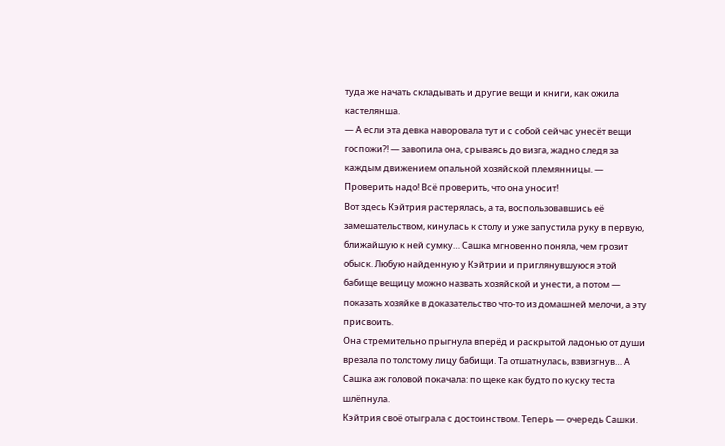туда же начать складывать и другие вещи и книги, как ожила кастелянша.
— А если эта девка наворовала тут и с собой сейчас унесёт вещи госпожи?! — завопила она, срываясь до визга, жадно следя за каждым движением опальной хозяйской племянницы. — Проверить надо! Всё проверить, что она уносит!
Вот здесь Кэйтрия растерялась, а та, воспользовавшись её замешательством, кинулась к столу и уже запустила руку в первую, ближайшую к ней сумку… Сашка мгновенно поняла, чем грозит обыск. Любую найденную у Кэйтрии и приглянувшуюся этой бабище вещицу можно назвать хозяйской и унести, а потом — показать хозяйке в доказательство что-то из домашней мелочи, а эту присвоить.
Она стремительно прыгнула вперёд и раскрытой ладонью от души врезала по толстому лицу бабищи. Та отшатнулась, взвизгнув… А Сашка аж головой покачала: по щеке как будто по куску теста шлёпнула.
Кэйтрия своё отыграла с достоинством. Теперь — очередь Сашки.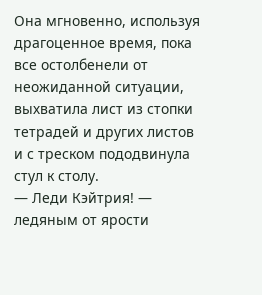Она мгновенно, используя драгоценное время, пока все остолбенели от неожиданной ситуации, выхватила лист из стопки тетрадей и других листов и с треском пододвинула стул к столу.
— Леди Кэйтрия! — ледяным от ярости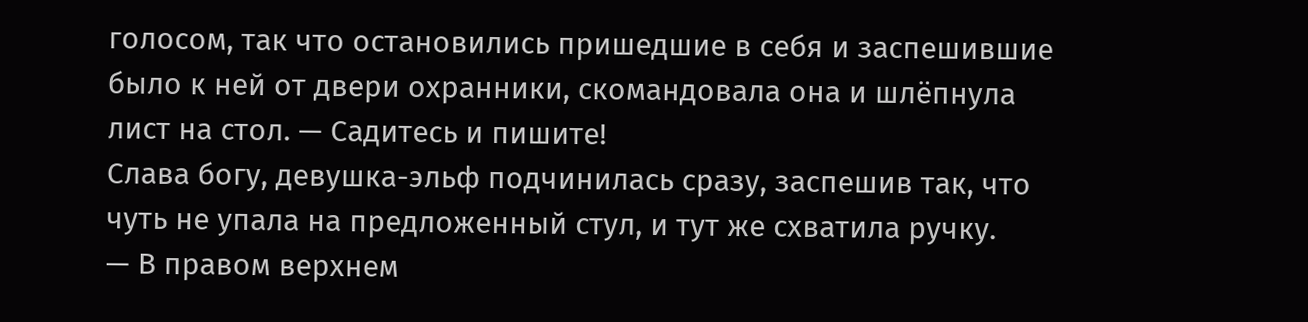голосом, так что остановились пришедшие в себя и заспешившие было к ней от двери охранники, скомандовала она и шлёпнула лист на стол. — Садитесь и пишите!
Слава богу, девушка-эльф подчинилась сразу, заспешив так, что чуть не упала на предложенный стул, и тут же схватила ручку.
— В правом верхнем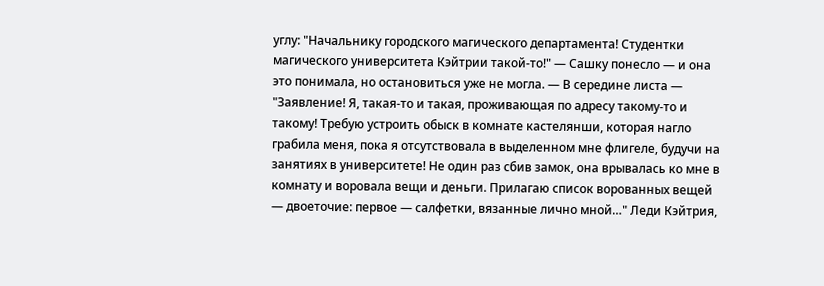углу: "Начальнику городского магического департамента! Студентки магического университета Кэйтрии такой-то!" — Сашку понесло — и она это понимала, но остановиться уже не могла. — В середине листа — "Заявление! Я, такая-то и такая, проживающая по адресу такому-то и такому! Требую устроить обыск в комнате кастелянши, которая нагло грабила меня, пока я отсутствовала в выделенном мне флигеле, будучи на занятиях в университете! Не один раз сбив замок, она врывалась ко мне в комнату и воровала вещи и деньги. Прилагаю список ворованных вещей — двоеточие: первое — салфетки, вязанные лично мной…" Леди Кэйтрия,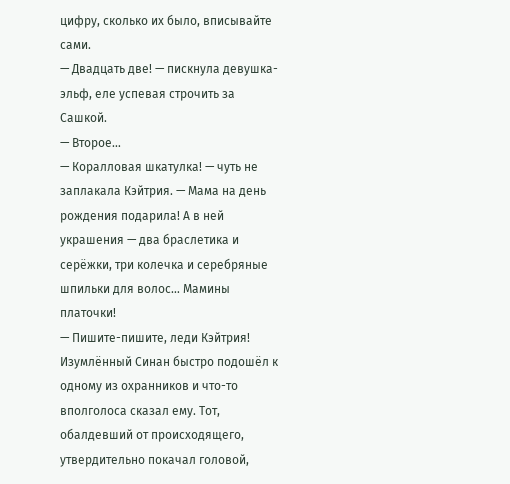цифру, сколько их было, вписывайте сами.
— Двадцать две! — пискнула девушка-эльф, еле успевая строчить за Сашкой.
— Второе…
— Коралловая шкатулка! — чуть не заплакала Кэйтрия. — Мама на день рождения подарила! А в ней украшения — два браслетика и серёжки, три колечка и серебряные шпильки для волос… Мамины платочки!
— Пишите-пишите, леди Кэйтрия!
Изумлённый Синан быстро подошёл к одному из охранников и что-то вполголоса сказал ему. Тот, обалдевший от происходящего, утвердительно покачал головой,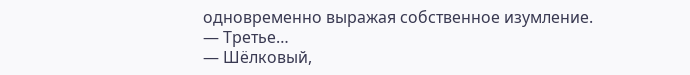одновременно выражая собственное изумление.
— Третье…
— Шёлковый,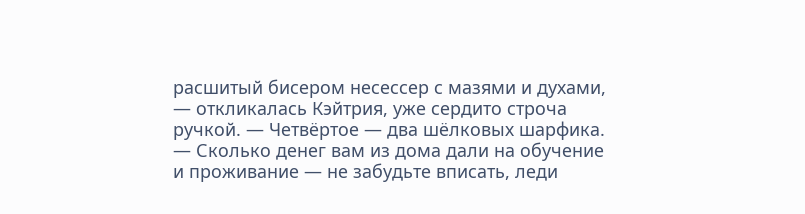расшитый бисером несессер с мазями и духами, — откликалась Кэйтрия, уже сердито строча ручкой. — Четвёртое — два шёлковых шарфика.
— Сколько денег вам из дома дали на обучение и проживание — не забудьте вписать, леди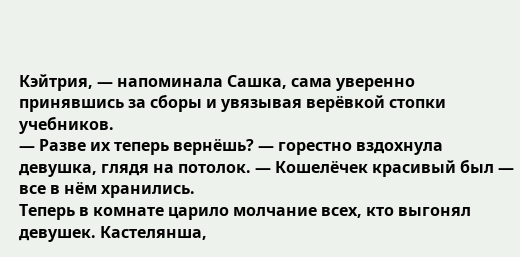Кэйтрия, — напоминала Сашка, сама уверенно принявшись за сборы и увязывая верёвкой стопки учебников.
— Разве их теперь вернёшь? — горестно вздохнула девушка, глядя на потолок. — Кошелёчек красивый был — все в нём хранились.
Теперь в комнате царило молчание всех, кто выгонял девушек. Кастелянша,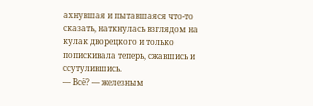ахнувшая и пытавшаяся что-то сказать, наткнулась взглядом на кулак дворецкого и только попискивала теперь, сжавшись и ссутулившись.
— Всё? — железным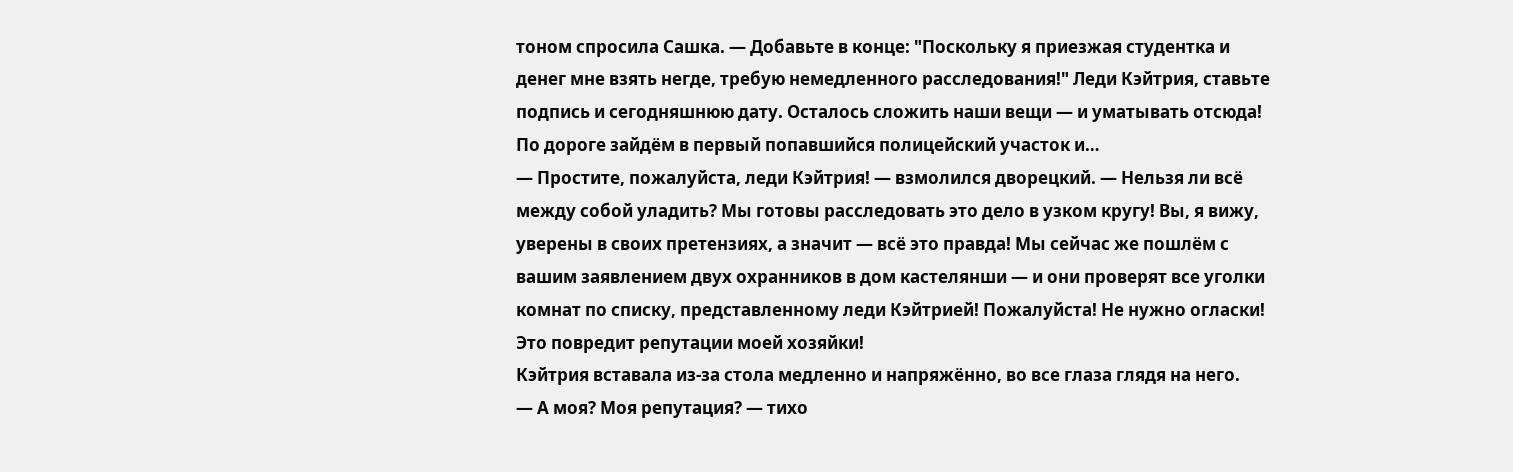тоном спросила Сашка. — Добавьте в конце: "Поскольку я приезжая студентка и денег мне взять негде, требую немедленного расследования!" Леди Кэйтрия, ставьте подпись и сегодняшнюю дату. Осталось сложить наши вещи — и уматывать отсюда! По дороге зайдём в первый попавшийся полицейский участок и…
— Простите, пожалуйста, леди Кэйтрия! — взмолился дворецкий. — Нельзя ли всё между собой уладить? Мы готовы расследовать это дело в узком кругу! Вы, я вижу, уверены в своих претензиях, а значит — всё это правда! Мы сейчас же пошлём с вашим заявлением двух охранников в дом кастелянши — и они проверят все уголки комнат по списку, представленному леди Кэйтрией! Пожалуйста! Не нужно огласки! Это повредит репутации моей хозяйки!
Кэйтрия вставала из-за стола медленно и напряжённо, во все глаза глядя на него.
— А моя? Моя репутация? — тихо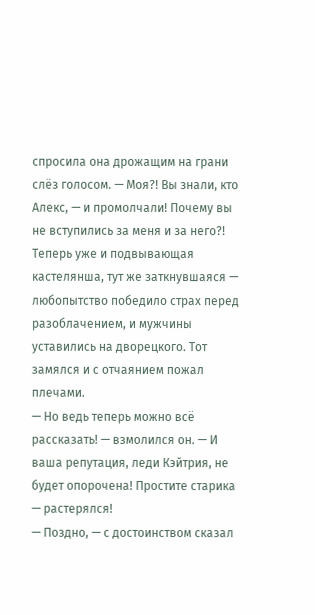спросила она дрожащим на грани слёз голосом. — Моя?! Вы знали, кто Алекс, — и промолчали! Почему вы не вступились за меня и за него?!
Теперь уже и подвывающая кастелянша, тут же заткнувшаяся — любопытство победило страх перед разоблачением, и мужчины уставились на дворецкого. Тот замялся и с отчаянием пожал плечами.
— Но ведь теперь можно всё рассказать! — взмолился он. — И ваша репутация, леди Кэйтрия, не будет опорочена! Простите старика — растерялся!
— Поздно, — с достоинством сказал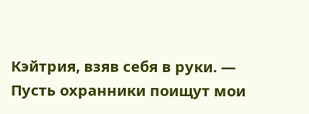Кэйтрия, взяв себя в руки. — Пусть охранники поищут мои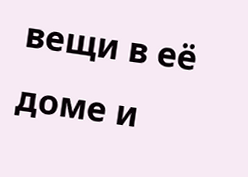вещи в её доме и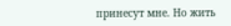принесут мне. Но жить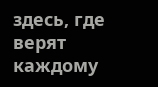здесь, где верят каждому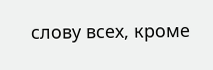слову всех, кроме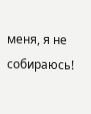меня, я не собираюсь!